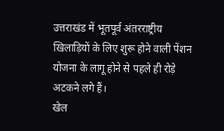उत्तराखंड में भूतपूर्व अंतरराष्ट्रीय खिलाड़ियों के लिए शुरू होने वाली पेंशन योजना के लागू होने से पहले ही रोड़े अटकने लगे हैं।
खेल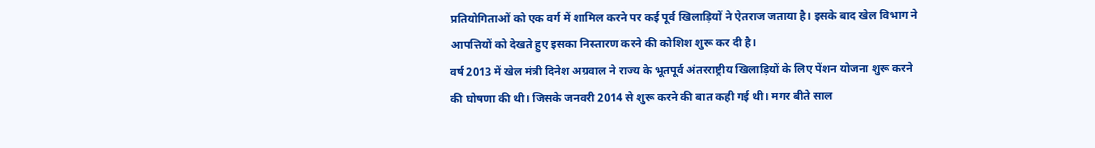प्रतियोगिताओं को एक वर्ग में शामिल करने पर कई पूर्व खिलाड़ियों ने ऐतराज जताया है। इसके बाद खेल विभाग ने आपत्तियों को देखते हुए इसका निस्तारण करने की कोशिश शुरू कर दी है।
वर्ष 2013 में खेल मंत्री दिनेश अग्रवाल ने राज्य के भूतपूर्व अंतरराष्ट्रीय खिलाड़ियों के लिए पेंशन योजना शुरू करने की घोषणा की थी। जिसके जनवरी 2014 से शुरू करने की बात कही गई थी। मगर बीते साल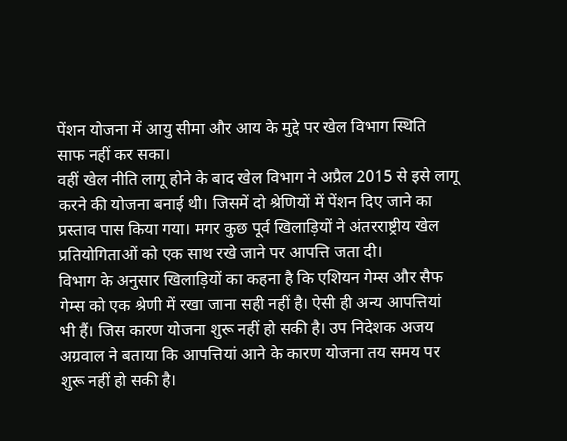पेंशन योजना में आयु सीमा और आय के मुद्दे पर खेल विभाग स्थिति साफ नहीं कर सका।
वहीं खेल नीति लागू होने के बाद खेल विभाग ने अप्रैल 2015 से इसे लागू करने की योजना बनाई थी। जिसमें दो श्रेणियों में पेंशन दिए जाने का प्रस्ताव पास किया गया। मगर कुछ पूर्व खिलाड़ियों ने अंतरराष्ट्रीय खेल प्रतियोगिताओं को एक साथ रखे जाने पर आपत्ति जता दी।
विभाग के अनुसार खिलाड़ियों का कहना है कि एशियन गेम्स और सैफ गेम्स को एक श्रेणी में रखा जाना सही नहीं है। ऐसी ही अन्य आपत्तियां भी हैं। जिस कारण योजना शुरू नहीं हो सकी है। उप निदेशक अजय अग्रवाल ने बताया कि आपत्तियां आने के कारण योजना तय समय पर शुरू नहीं हो सकी है।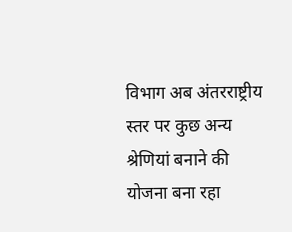विभाग अब अंतरराष्ट्रीय स्तर पर कुछ अन्य श्रेणियां बनाने की योजना बना रहा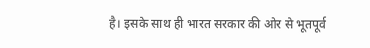है। इसके साथ ही भारत सरकार की ओर से भूतपूर्व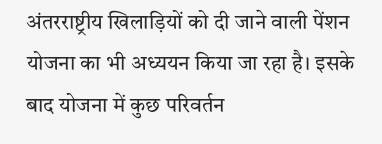अंतरराष्ट्रीय खिलाड़ियों को दी जाने वाली पेंशन योजना का भी अध्ययन किया जा रहा है। इसके बाद योजना में कुछ परिवर्तन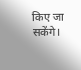किए जा सकेंगे।